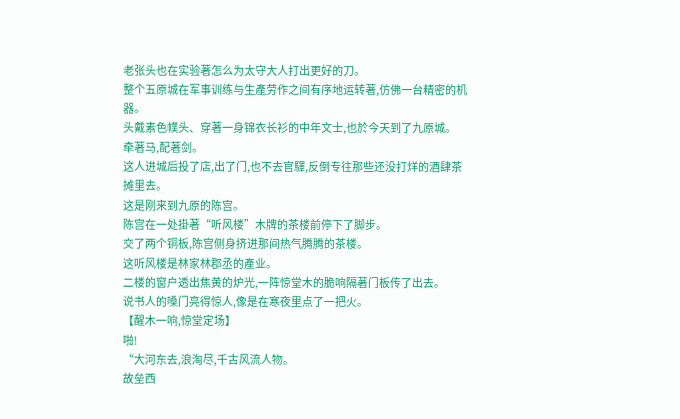老张头也在实验著怎么为太守大人打出更好的刀。
整个五原城在军事训练与生產劳作之间有序地运转著,仿佛一台精密的机器。
头戴素色幞头、穿著一身锦衣长衫的中年文士,也於今天到了九原城。
牵著马,配著剑。
这人进城后投了店,出了门,也不去官驛,反倒专往那些还没打烊的酒肆茶摊里去。
这是刚来到九原的陈宫。
陈宫在一处掛著“听风楼”木牌的茶楼前停下了脚步。
交了两个铜板,陈宫侧身挤进那间热气腾腾的茶楼。
这听风楼是林家林郡丞的產业。
二楼的窗户透出焦黄的炉光,一阵惊堂木的脆响隔著门板传了出去。
说书人的嗓门亮得惊人,像是在寒夜里点了一把火。
【醒木一响,惊堂定场】
啪!
“大河东去,浪淘尽,千古风流人物。
故垒西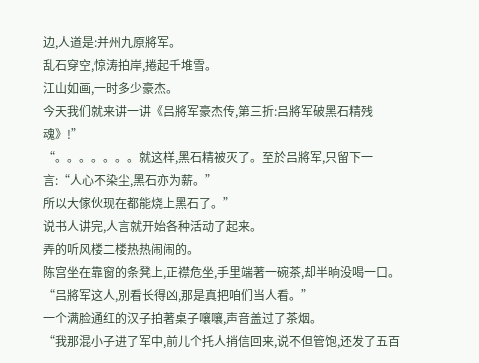边,人道是:并州九原將军。
乱石穿空,惊涛拍岸,捲起千堆雪。
江山如画,一时多少豪杰。
今天我们就来讲一讲《吕將军豪杰传,第三折:吕將军破黑石精残魂》!”
“。。。。。。。就这样,黑石精被灭了。至於吕將军,只留下一言:“人心不染尘,黑石亦为薪。”
所以大傢伙现在都能烧上黑石了。”
说书人讲完,人言就开始各种活动了起来。
弄的听风楼二楼热热闹闹的。
陈宫坐在靠窗的条凳上,正襟危坐,手里端著一碗茶,却半晌没喝一口。
“吕將军这人,別看长得凶,那是真把咱们当人看。”
一个满脸通红的汉子拍著桌子嚷嚷,声音盖过了茶烟。
“我那混小子进了军中,前儿个托人捎信回来,说不但管饱,还发了五百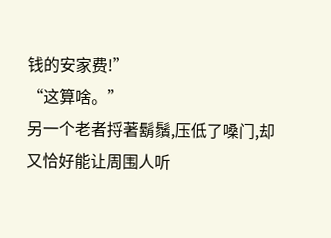钱的安家费!”
“这算啥。”
另一个老者捋著鬍鬚,压低了嗓门,却又恰好能让周围人听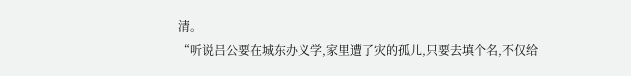清。
“听说吕公要在城东办义学,家里遭了灾的孤儿,只要去填个名,不仅给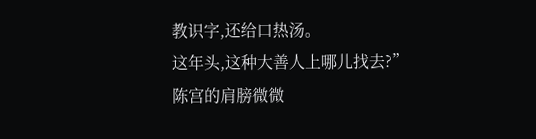教识字,还给口热汤。
这年头,这种大善人上哪儿找去?”
陈宫的肩膀微微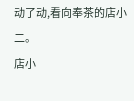动了动,看向奉茶的店小二。
店小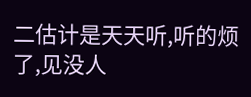二估计是天天听,听的烦了,见没人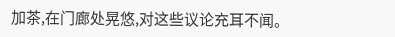加茶,在门廊处晃悠,对这些议论充耳不闻。